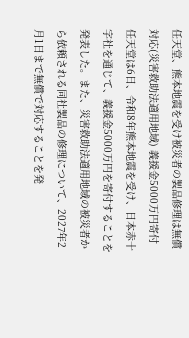任天堂、熊本地震を受け被災者の製品修理は無償対応(災害救助法適用地域) 義援金5000万円寄付
任天堂は6日、令和8年熊本地震を受け、日本赤十字社を通じて、義援金5000万円を寄付することを発表した。また、災害救助法適用地域の被災者から依頼される同社製品の修理について、2027年2月1日まで無償で対応することを発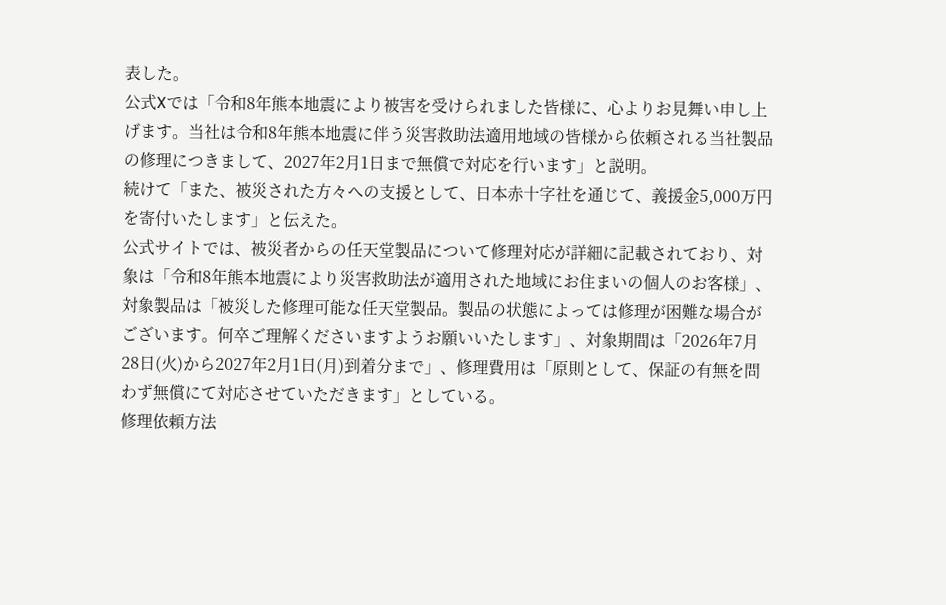表した。
公式Xでは「令和8年熊本地震により被害を受けられました皆様に、心よりお見舞い申し上げます。当社は令和8年熊本地震に伴う災害救助法適用地域の皆様から依頼される当社製品の修理につきまして、2027年2月1日まで無償で対応を行います」と説明。
続けて「また、被災された方々への支援として、日本赤十字社を通じて、義援金5,000万円を寄付いたします」と伝えた。
公式サイトでは、被災者からの任天堂製品について修理対応が詳細に記載されており、対象は「令和8年熊本地震により災害救助法が適用された地域にお住まいの個人のお客様」、対象製品は「被災した修理可能な任天堂製品。製品の状態によっては修理が困難な場合がございます。何卒ご理解くださいますようお願いいたします」、対象期間は「2026年7月28日(火)から2027年2月1日(月)到着分まで」、修理費用は「原則として、保証の有無を問わず無償にて対応させていただきます」としている。
修理依頼方法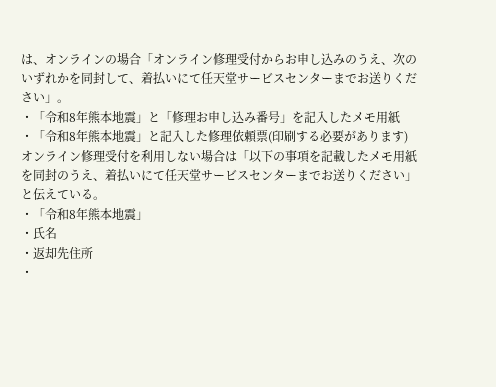は、オンラインの場合「オンライン修理受付からお申し込みのうえ、次のいずれかを同封して、着払いにて任天堂サービスセンターまでお送りください」。
・「令和8年熊本地震」と「修理お申し込み番号」を記入したメモ用紙
・「令和8年熊本地震」と記入した修理依頼票(印刷する必要があります)
オンライン修理受付を利用しない場合は「以下の事項を記載したメモ用紙を同封のうえ、着払いにて任天堂サービスセンターまでお送りください」と伝えている。
・「令和8年熊本地震」
・氏名
・返却先住所
・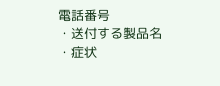電話番号
・送付する製品名
・症状